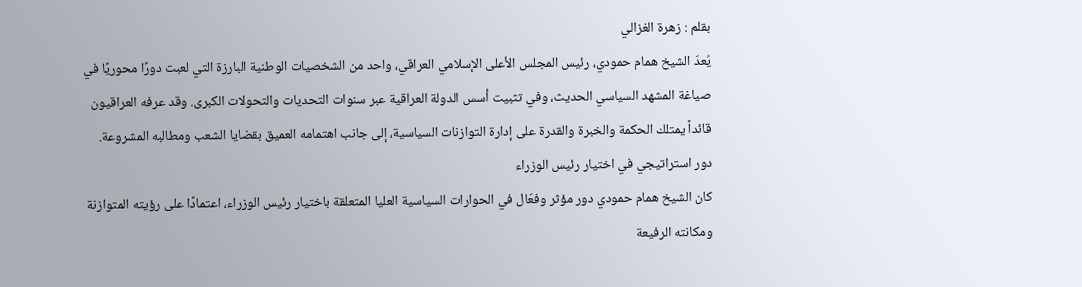بقلم : زهرة الغزالي
يُعدّ الشيخ همام حمودي، رئيس المجلس الأعلى الإسلامي العراقي، واحد من الشخصيات الوطنية البارزة التي لعبت دورًا محوريًا في صياغة المشهد السياسي الحديث، وفي تثبيت أسس الدولة العراقية عبر سنوات التحديات والتحولات الكبرى. وقد عرفه العراقيون قائداً يمتلك الحكمة والخبرة والقدرة على إدارة التوازنات السياسية، إلى جانب اهتمامه العميق بقضايا الشعب ومطالبه المشروعة.
دور استراتيجي في اختيار رئيس الوزراء
كان الشيخ همام حمودي دور مؤثر وفعّال في الحوارات السياسية العليا المتعلقة باختيار رئيس الوزراء، اعتمادًا على رؤيته المتوازنة ومكانته الرفيعة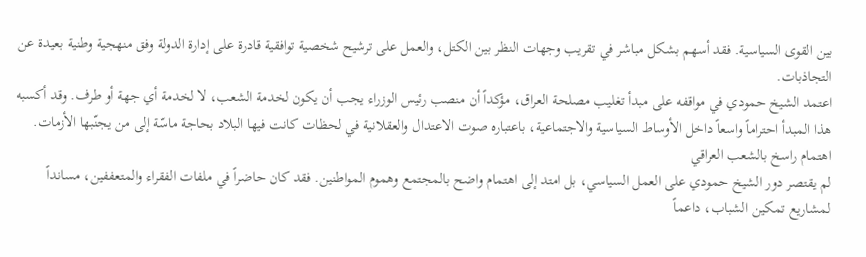بين القوى السياسية. فقد أسهم بشكل مباشر في تقريب وجهات النظر بين الكتل، والعمل على ترشيح شخصية توافقية قادرة على إدارة الدولة وفق منهجية وطنية بعيدة عن التجاذبات.
اعتمد الشيخ حمودي في مواقفه على مبدأ تغليب مصلحة العراق، مؤكداً أن منصب رئيس الوزراء يجب أن يكون لخدمة الشعب، لا لخدمة أي جهة أو طرف. وقد أكسبه هذا المبدأ احتراماً واسعاً داخل الأوساط السياسية والاجتماعية، باعتباره صوت الاعتدال والعقلانية في لحظات كانت فيها البلاد بحاجة ماسّة إلى من يجنّبها الأزمات.
اهتمام راسخ بالشعب العراقي
لم يقتصر دور الشيخ حمودي على العمل السياسي، بل امتد إلى اهتمام واضح بالمجتمع وهموم المواطنين. فقد كان حاضراً في ملفات الفقراء والمتعففين، مسانداً لمشاريع تمكين الشباب، داعماً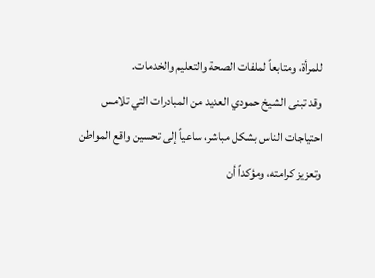للمرأة، ومتابعاً لملفات الصحة والتعليم والخدمات.
وقد تبنى الشيخ حمودي العديد من المبادرات التي تلامس احتياجات الناس بشكل مباشر، ساعياً إلى تحسين واقع المواطن وتعزيز كرامته، ومؤكداً أن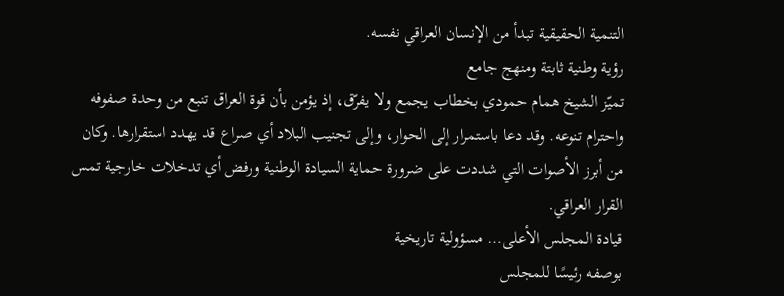التنمية الحقيقية تبدأ من الإنسان العراقي نفسه.
رؤية وطنية ثابتة ومنهج جامع
تميّز الشيخ همام حمودي بخطاب يجمع ولا يفرّق، إذ يؤمن بأن قوة العراق تنبع من وحدة صفوفه واحترام تنوعه. وقد دعا باستمرار إلى الحوار، وإلى تجنيب البلاد أي صراع قد يهدد استقرارها. وكان من أبرز الأصوات التي شددت على ضرورة حماية السيادة الوطنية ورفض أي تدخلات خارجية تمس القرار العراقي.
قيادة المجلس الأعلى… مسؤولية تاريخية
بوصفه رئيسًا للمجلس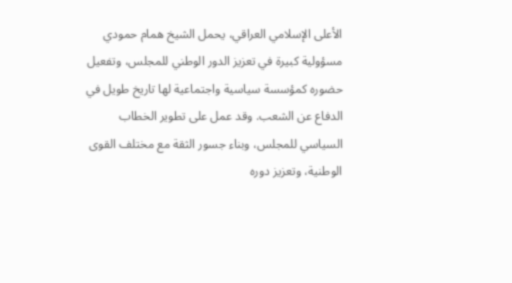الأعلى الإسلامي العراقي، يحمل الشيخ همام حمودي مسؤولية كبيرة في تعزيز الدور الوطني للمجلس، وتفعيل حضوره كمؤسسة سياسية واجتماعية لها تاريخ طويل في الدفاع عن الشعب. وقد عمل على تطوير الخطاب السياسي للمجلس، وبناء جسور الثقة مع مختلف القوى الوطنية، وتعزيز دوره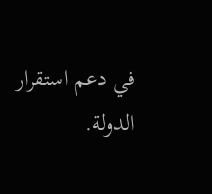في دعم استقرار الدولة.